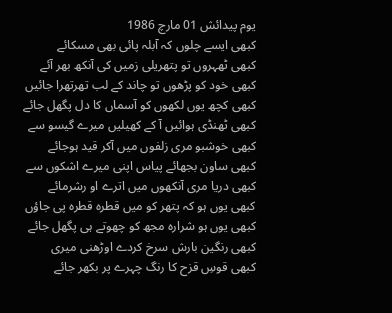یوم پیدائش 01 مارچ 1986
کبھی ایسے چلوں کہ آبلہ پائی بھی مسکائے
کبھی ٹھہروں تو پتھریلی زمیں کی آنکھ بھر آئے
کبھی خود کو پڑھوں تو چاند کے لب تھرتھرا جائیں
کبھی کچھ یوں لکھوں کو آسماں کا دل پگھل جائے
کبھی ٹھنڈی ہوائیں آ کے کھیلیں میرے گیسو سے
کبھی خوشبو مری زلفوں میں آکر قید ہوجائے
کبھی ساون بجھائے پیاس اپنی میرے اشکوں سے
کبھی دریا مری آنکھوں میں اترے او رشرمائے
کبھی یوں ہو کہ پتھر کو میں قطرہ قطرہ پی جاؤں
کبھی یوں ہو شرارہ مجھ کو چھوتے ہی پگھل جائے
کبھی رنگین بارش سرخ کردے اوڑھنی میری
کبھی قوسِ قزح کا رنگ چہرے پر بکھر جائے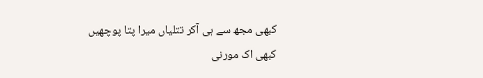کبھی مجھ سے ہی آکر تتلیاں میرا پتا پوچھیں
کبھی اک مورنی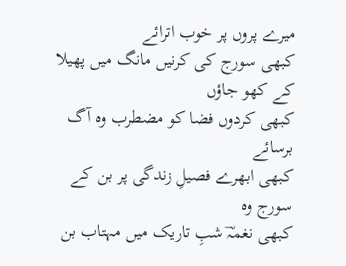میرے پروں پر خوب اترائے
کبھی سورج کی کرنیں مانگ میں پھیلا کے کھو جاؤں
کبھی کردوں فضا کو مضطرب وہ آگ برسائے
کبھی ابھرے فصیلِ زندگی پر بن کے سورج وہ
کبھی نغمہؔ شبِ تاریک میں مہتاب بن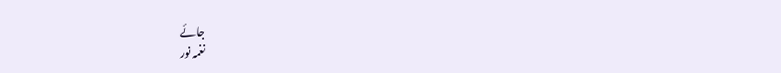جائے
نغمہ نور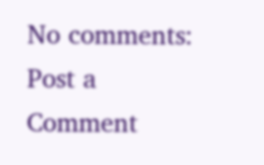No comments:
Post a Comment